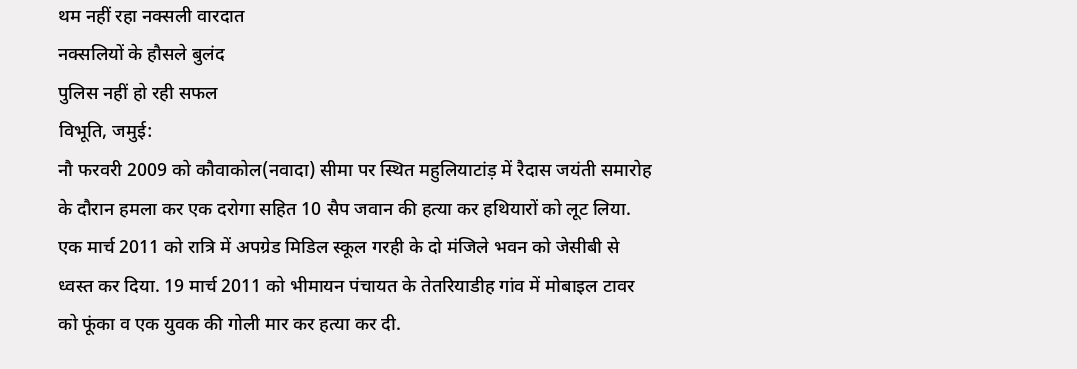थम नहीं रहा नक्सली वारदात
नक्सलियों के हौसले बुलंद
पुलिस नहीं हो रही सफल
विभूति, जमुई:
नौ फरवरी 2009 को कौवाकोल(नवादा) सीमा पर स्थित महुलियाटांड़ में रैदास जयंती समारोह के दौरान हमला कर एक दरोगा सहित 10 सैप जवान की हत्या कर हथियारों को लूट लिया. एक मार्च 2011 को रात्रि में अपग्रेड मिडिल स्कूल गरही के दो मंजिले भवन को जेसीबी से ध्वस्त कर दिया. 19 मार्च 2011 को भीमायन पंचायत के तेतरियाडीह गांव में मोबाइल टावर को फूंका व एक युवक की गोली मार कर हत्या कर दी.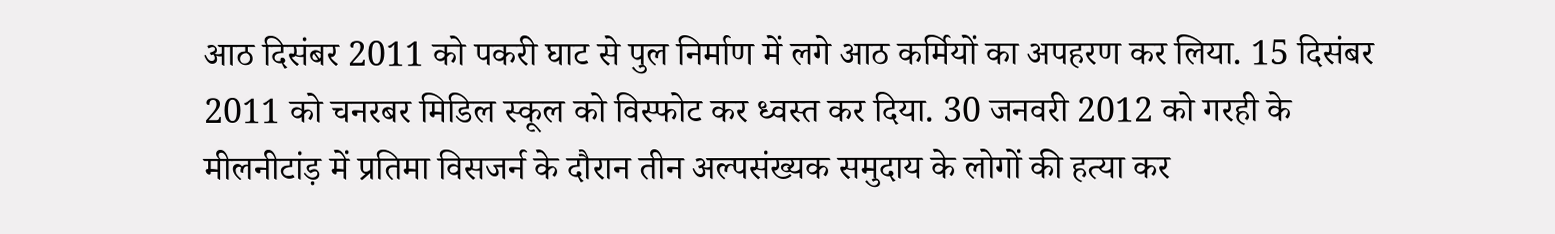आठ दिसंबर 2011 को पकरी घाट से पुल निर्माण में लगे आठ कर्मियों का अपहरण कर लिया. 15 दिसंबर 2011 को चनरबर मिडिल स्कूल को विस्फोट कर ध्वस्त कर दिया. 30 जनवरी 2012 को गरही के मीलनीटांड़ में प्रतिमा विसजर्न के दौरान तीन अल्पसंख्यक समुदाय के लोगों की हत्या कर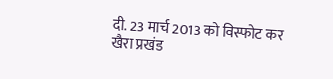दी. 23 मार्च 2013 को विस्फोट कर खैरा प्रखंड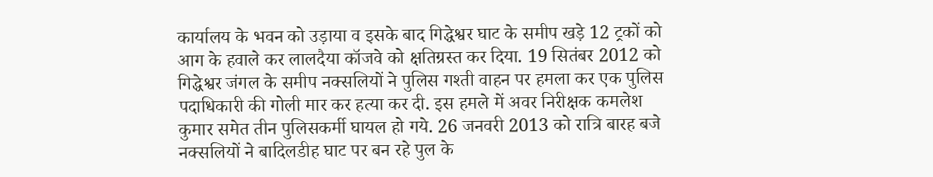कार्यालय के भवन को उड़ाया व इसके बाद गिद्धेश्वर घाट के समीप खड़े 12 ट्रकों को आग के हवाले कर लालदैया कॉजवे को क्षतिग्रस्त कर दिया. 19 सितंबर 2012 को गिद्धेश्वर जंगल के समीप नक्सलियों ने पुलिस गश्ती वाहन पर हमला कर एक पुलिस पदाधिकारी की गोली मार कर हत्या कर दी. इस हमले में अवर निरीक्षक कमलेश कुमार समेत तीन पुलिसकर्मी घायल हो गये. 26 जनवरी 2013 को रात्रि बारह बजे नक्सलियों ने बादिलडीह घाट पर बन रहे पुल के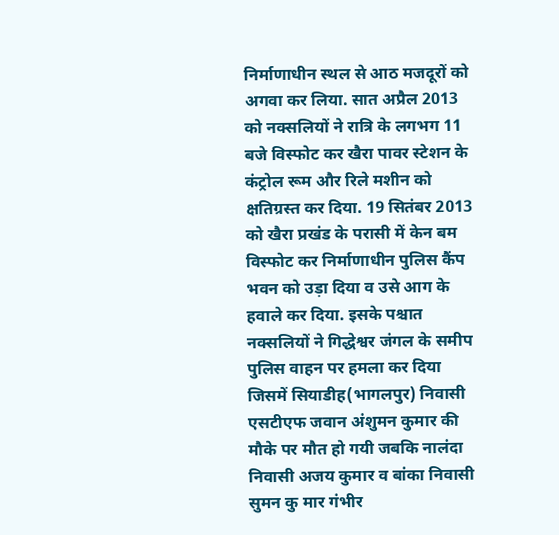निर्माणाधीन स्थल से आठ मजदूरों को अगवा कर लिया. सात अप्रैल 2013 को नक्सलियों ने रात्रि के लगभग 11 बजे विस्फोट कर खैरा पावर स्टेशन के कंट्रोल रूम और रिले मशीन को क्षतिग्रस्त कर दिया. 19 सितंबर 2013 को खैरा प्रखंड के परासी में केन बम विस्फोट कर निर्माणाधीन पुलिस कैंप भवन को उड़ा दिया व उसे आग के हवाले कर दिया. इसके पश्चात नक्सलियों ने गिद्धेश्वर जंगल के समीप पुलिस वाहन पर हमला कर दिया जिसमें सियाडीह(भागलपुर) निवासी एसटीएफ जवान अंशुमन कुमार की मौके पर मौत हो गयी जबकि नालंदा निवासी अजय कुमार व बांका निवासी सुमन कु मार गंभीर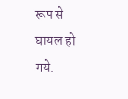रूप से घायल हो गये.